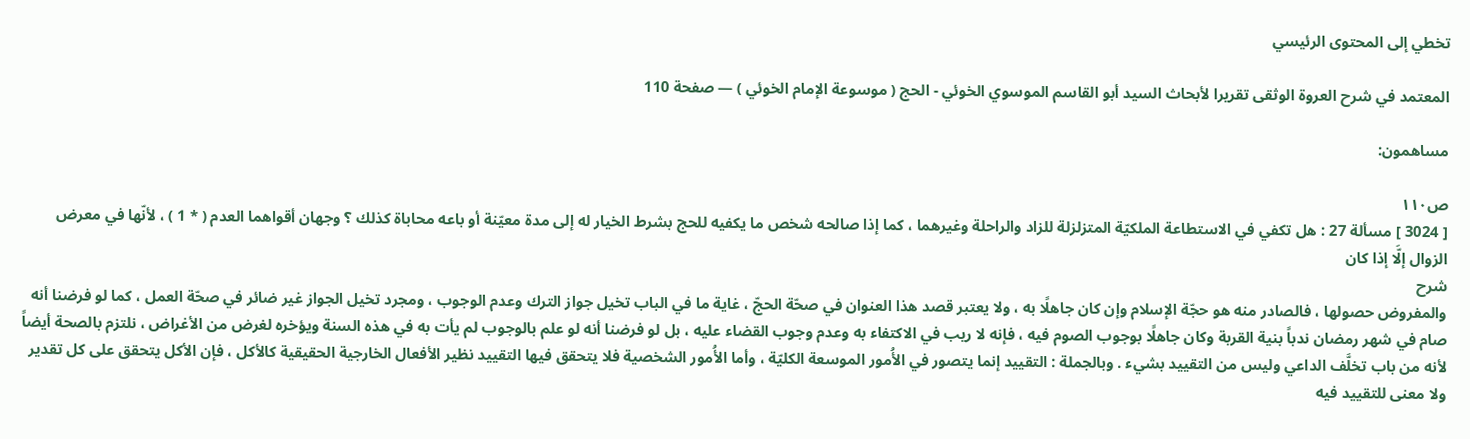تخطي إلى المحتوى الرئيسي

المعتمد في شرح العروة الوثقى تقريرا لأبحاث السيد أبو القاسم الموسوي الخوئي - الحج ( موسوعة الإمام الخوئي ) — صفحة 110

مساهمون:

ص١١٠
[ 3024 ] مسألة 27 : هل تكفي في الاستطاعة الملكيّة المتزلزلة للزاد والراحلة وغيرهما ، كما إذا صالحه شخص ما يكفيه للحج بشرط الخيار له إلى مدة معيّنة أو باعه محاباة كذلك ؟ وجهان أقواهما العدم ( * 1 ) ، لأنّها في معرض الزوال إلَّا إذا كان
شرح
والمفروض حصولها ، فالصادر منه هو حجّة الإسلام وإن كان جاهلًا به ، ولا يعتبر قصد هذا العنوان في صحّة الحجّ ، غاية ما في الباب تخيل جواز الترك وعدم الوجوب ، ومجرد تخيل الجواز غير ضائر في صحّة العمل ، كما لو فرضنا أنه صام في شهر رمضان ندباً بنية القربة وكان جاهلًا بوجوب الصوم فيه ، فإنه لا ريب في الاكتفاء به وعدم وجوب القضاء عليه ، بل لو فرضنا أنه لو علم بالوجوب لم يأت به في هذه السنة ويؤخره لغرض من الأغراض ، نلتزم بالصحة أيضاً لأنه من باب تخلَّف الداعي وليس من التقييد بشيء . وبالجملة : التقييد إنما يتصور في الأُمور الموسعة الكليّة ، وأما الأُمور الشخصية فلا يتحقق فيها التقييد نظير الأفعال الخارجية الحقيقية كالأكل ، فإن الأكل يتحقق على كل تقدير ولا معنى للتقييد فيه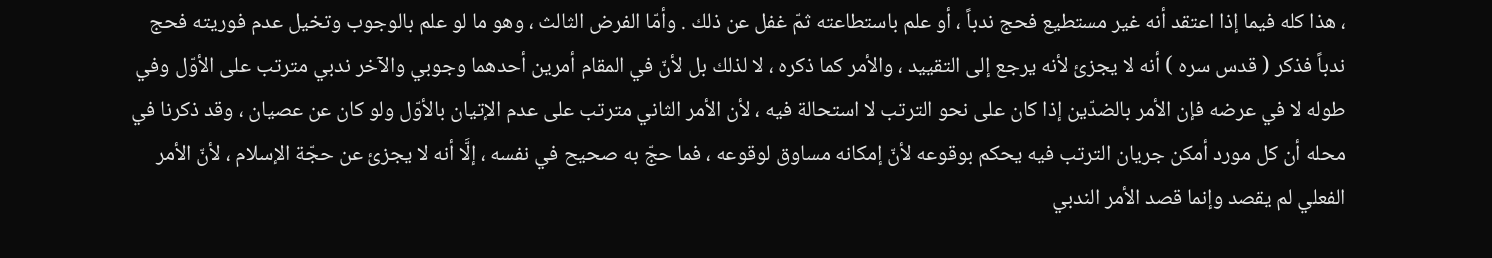، هذا كله فيما إذا اعتقد أنه غير مستطيع فحج ندباً ، أو علم باستطاعته ثمّ غفل عن ذلك . وأمّا الفرض الثالث ، وهو ما لو علم بالوجوب وتخيل عدم فوريته فحج ندباً فذكر ( قدس سره ) أنه لا يجزئ لأنه يرجع إلى التقييد ، والأمر كما ذكره ، لا لذلك بل لأنّ في المقام أمرين أحدهما وجوبي والآخر ندبي مترتب على الأوّل وفي طوله لا في عرضه فإن الأمر بالضدّين إذا كان على نحو الترتب لا استحالة فيه ، لأن الأمر الثاني مترتب على عدم الإتيان بالأوّل ولو كان عن عصيان ، وقد ذكرنا في محله أن كل مورد أمكن جريان الترتب فيه يحكم بوقوعه لأنّ إمكانه مساوق لوقوعه ، فما حجّ به صحيح في نفسه ، إلَّا أنه لا يجزئ عن حجّة الإسلام ، لأنّ الأمر الفعلي لم يقصد وإنما قصد الأمر الندبي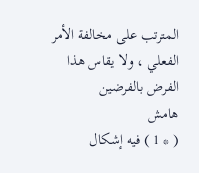المترتب على مخالفة الأمر الفعلي ، ولا يقاس هذا الفرض بالفرضين
هامش
( * 1 ) فيه إشكال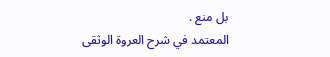بل منع .
المعتمد في شرح العروة الوثقى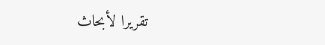تقريرا لأبحاث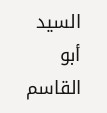السيد أبو القاسم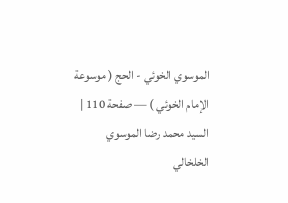الموسوي الخوئي - الحج ( موسوعة الإمام الخوئي ) — صفحة 110 | السيد محمد رضا الموسوي الخلخالي